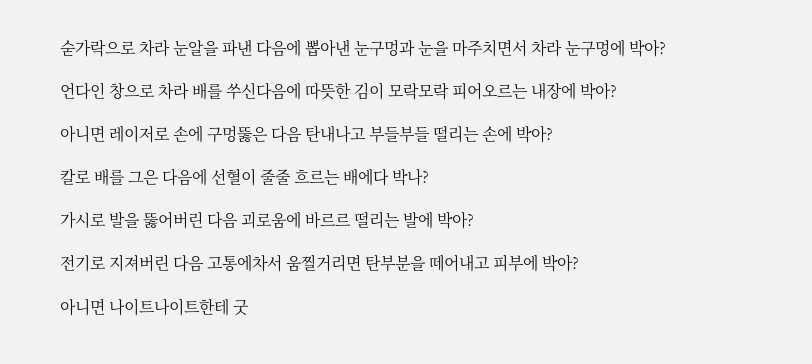숟가락으로 차라 눈알을 파낸 다음에 뽑아낸 눈구멍과 눈을 마주치면서 차라 눈구멍에 박아?

언다인 창으로 차라 배를 쑤신다음에 따뜻한 김이 모락모락 피어오르는 내장에 박아?

아니면 레이저로 손에 구멍뚫은 다음 탄내나고 부들부들 떨리는 손에 박아?

칼로 배를 그은 다음에 선혈이 줄줄 흐르는 배에다 박나?

가시로 발을 뚫어버린 다음 괴로움에 바르르 떨리는 발에 박아?

전기로 지져버린 다음 고통에차서 움찔거리면 탄부분을 떼어내고 피부에 박아?

아니면 나이트나이트한테 굿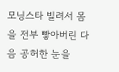모닝스타 빌려서 몸을 전부 빻아버린 다음 공허한 눈을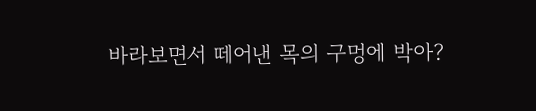바라보면서 떼어낸 목의 구멍에 박아?